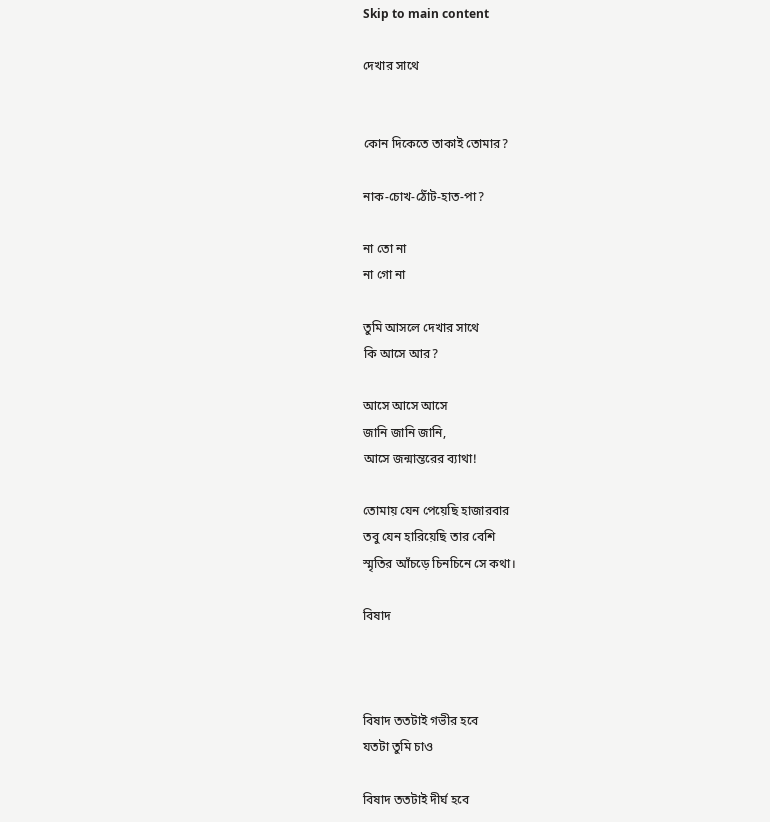Skip to main content

দেখার সাথে


কোন দিকেতে তাকাই তোমার?

নাক-চোখ-ঠোঁট-হাত-পা?

না তো না
না গো না

তুমি আসলে দেখার সাথে
কি আসে আর?

আসে আসে আসে
জানি জানি জানি,
আসে জন্মান্তরের ব্যাথা!

তোমায় যেন পেয়েছি হাজারবার
তবু যেন হারিয়েছি তার বেশি
স্মৃতির আঁচড়ে চিনচিনে সে কথা।

বিষাদ



বিষাদ ততটাই গভীর হবে
যতটা তুমি চাও

বিষাদ ততটাই দীর্ঘ হবে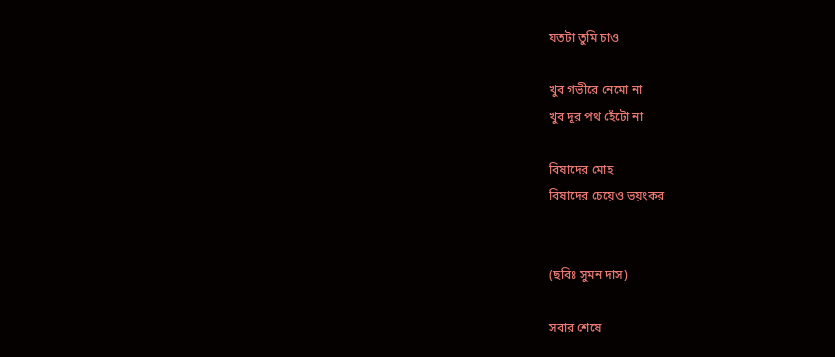যতটা তুমি চাও

খুব গভীরে নেমো না
খুব দূর পথ হেঁটো না

বিষাদের মোহ
বিষাদের চেয়েও ভয়ংকর


(ছবিঃ সুমন দাস)

সবার শেষে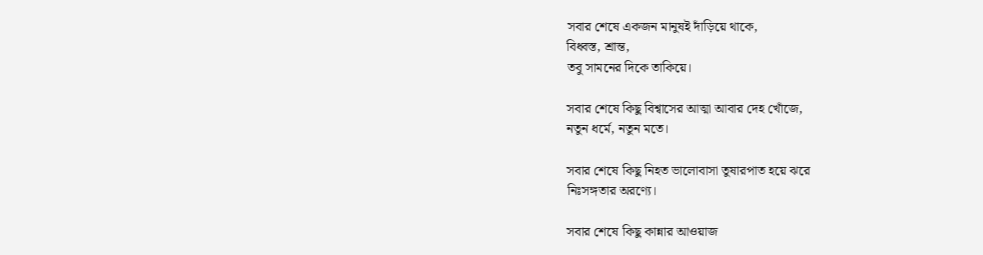সবার শেষে একজন মানুষই দাঁড়িয়ে থাকে,
বিধ্বস্ত, শ্রান্ত,
তবু সামনের দিকে তাকিয়ে।

সবার শেষে কিছু বিশ্বাসের আত্মা আবার দেহ খোঁজে,
নতুন ধর্মে, নতুন মতে।

সবার শেষে কিছু নিহত ভালোবাসা তুষারপাত হয়ে ঝরে
নিঃসঙ্গতার অরণ্যে।

সবার শেষে কিছু কান্নার আওয়াজ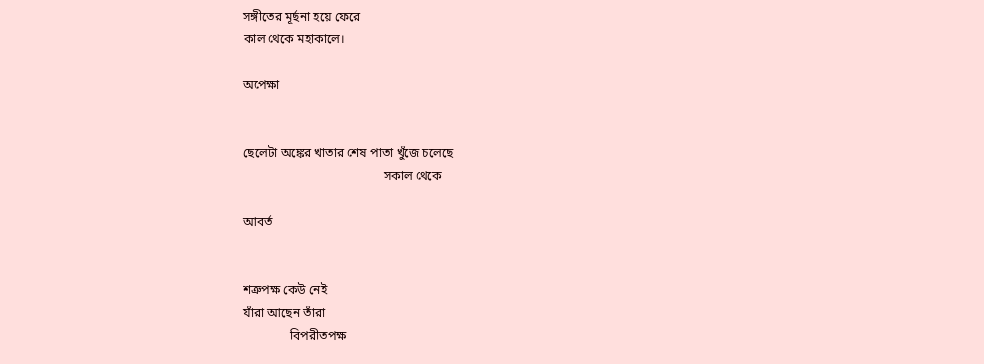সঙ্গীতের মূর্ছনা হয়ে ফেরে
কাল থেকে মহাকালে।

অপেক্ষা


ছেলেটা অঙ্কের খাতার শেষ পাতা খুঁজে চলেছে
                                             সকাল থেকে

আবর্ত


শত্রুপক্ষ কেউ নেই
যাঁরা আছেন তাঁরা
               বিপরীতপক্ষ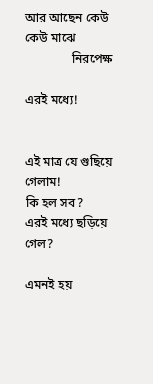আর আছেন কেউ কেউ মাঝে
               নিরপেক্ষ

এরই মধ্যে!


এই মাত্র যে গুছিয়ে গেলাম!
কি হল সব?
এরই মধ্যে ছড়িয়ে গেল?

এমনই হয়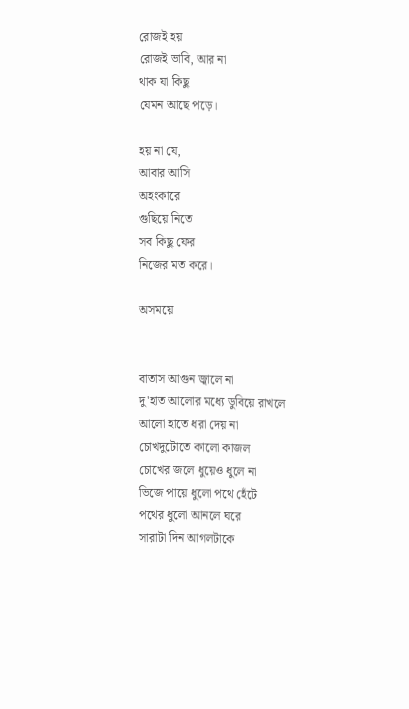রোজই হয়
রোজই ভাবি, আর না
থাক যা কিছু
যেমন আছে পড়ে।

হয় না যে,
আবার আসি
অহংকারে
গুছিয়ে নিতে
সব কিছু ফের
নিজের মত করে।

অসময়ে


বাতাস আগুন জ্বালে না
দু'হাত আলোর মধ্যে ডুবিয়ে রাখলে
আলো হাতে ধরা দেয় না
চোখদুটোতে কালো কাজল
চোখের জলে ধুয়েও ধুলে না
ভিজে পায়ে ধুলো পথে হেঁটে
পথের ধুলো আনলে ঘরে
সারাটা দিন আগলটাকে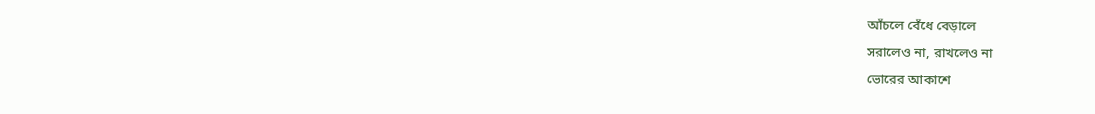আঁচলে বেঁধে বেড়ালে
সরালেও না, রাখলেও না
ভোরের আকাশে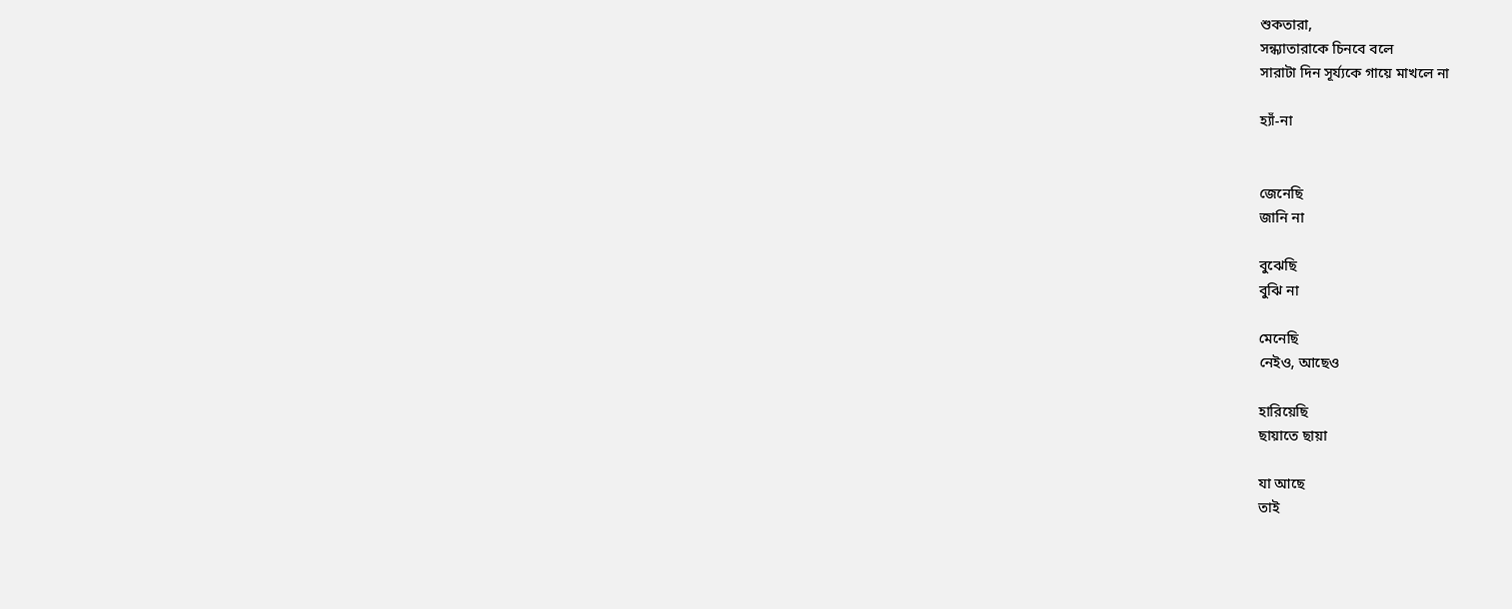শুকতারা,
সন্ধ্যাতারাকে চিনবে বলে
সারাটা দিন সূর্য্যকে গায়ে মাখলে না

হ্যাঁ-না


জেনেছি
জানি না

বুঝেছি
বুঝি না

মেনেছি
নেইও, আছেও

হারিয়েছি
ছায়াতে ছায়া

যা আছে
তাই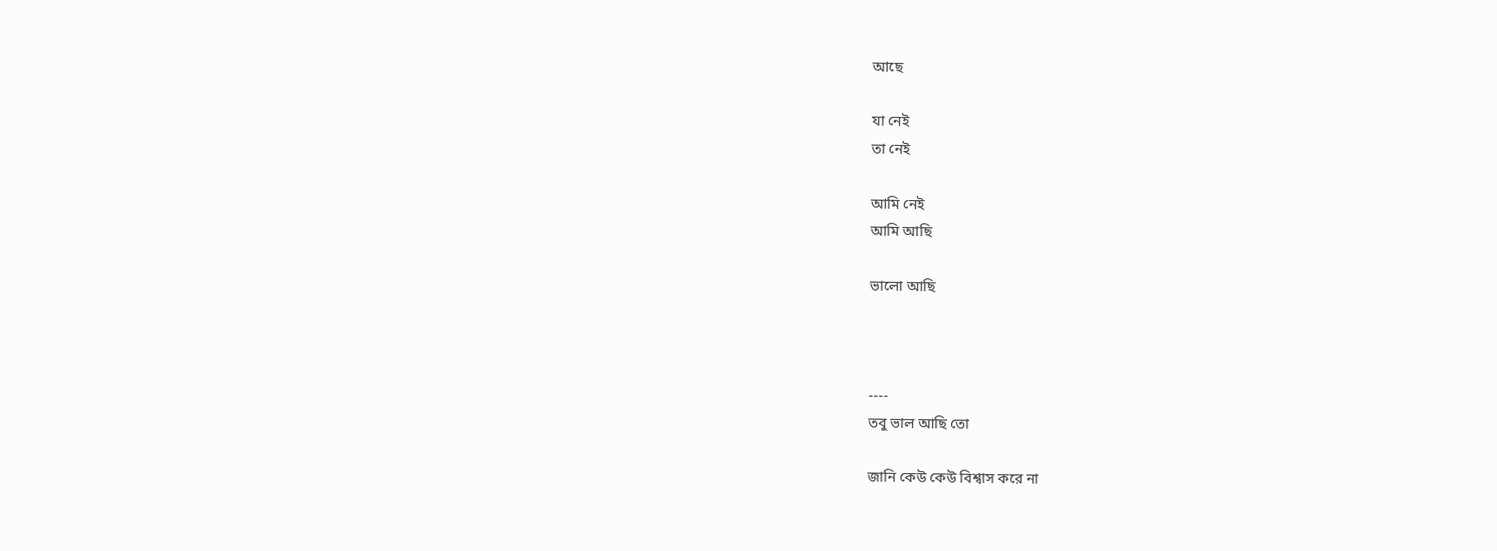আছে

যা নেই
তা নেই

আমি নেই
আমি আছি

ভালো আছি



----
তবু ভাল আছি তো

জানি কেউ কেউ বিশ্বাস করে না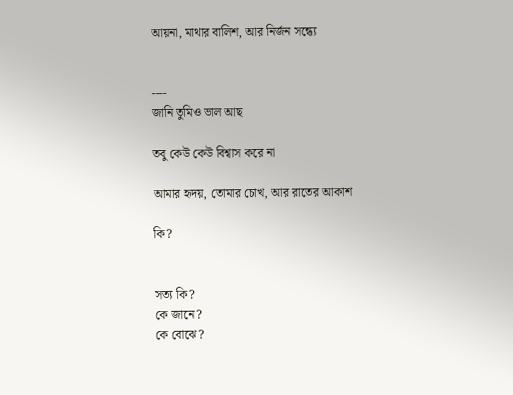আয়না, মাথার বালিশ, আর নির্জন সন্ধ্যে


----
জানি তুমিও ভাল আছ

তবু কেউ কেউ বিশ্বাস করে না

আমার হৃদয়, তোমার চোখ, আর রাতের আকাশ

কি?


সত্য কি?
কে জানে?
কে বোঝে?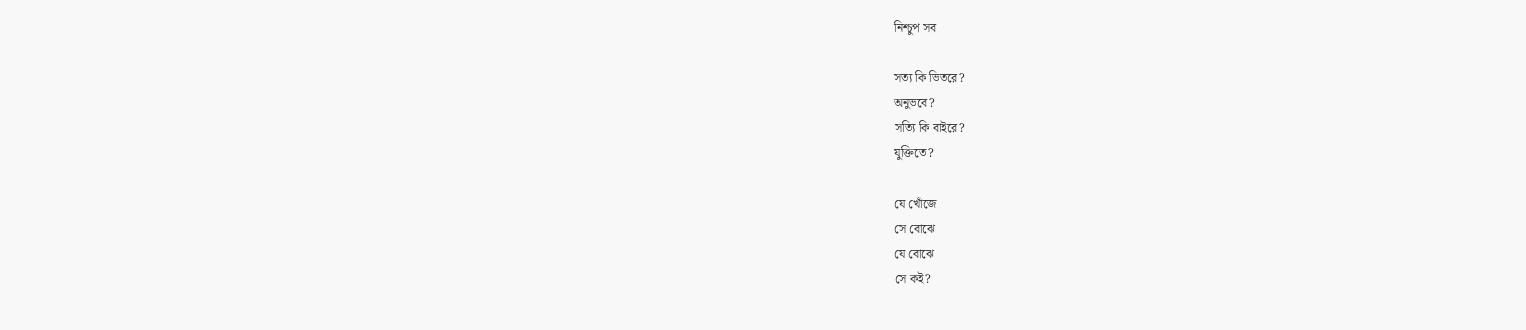নিশ্চুপ সব

সত্য কি ভিতরে?
অনুভবে?
সত্যি কি বাইরে?
যুক্তিতে?

যে খোঁজে
সে বোঝে
যে বোঝে
সে কই?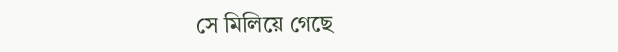সে মিলিয়ে গেছে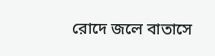রোদে জলে বাতাসে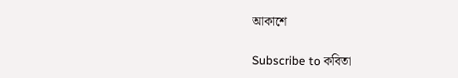আকাশে

Subscribe to কবিতা